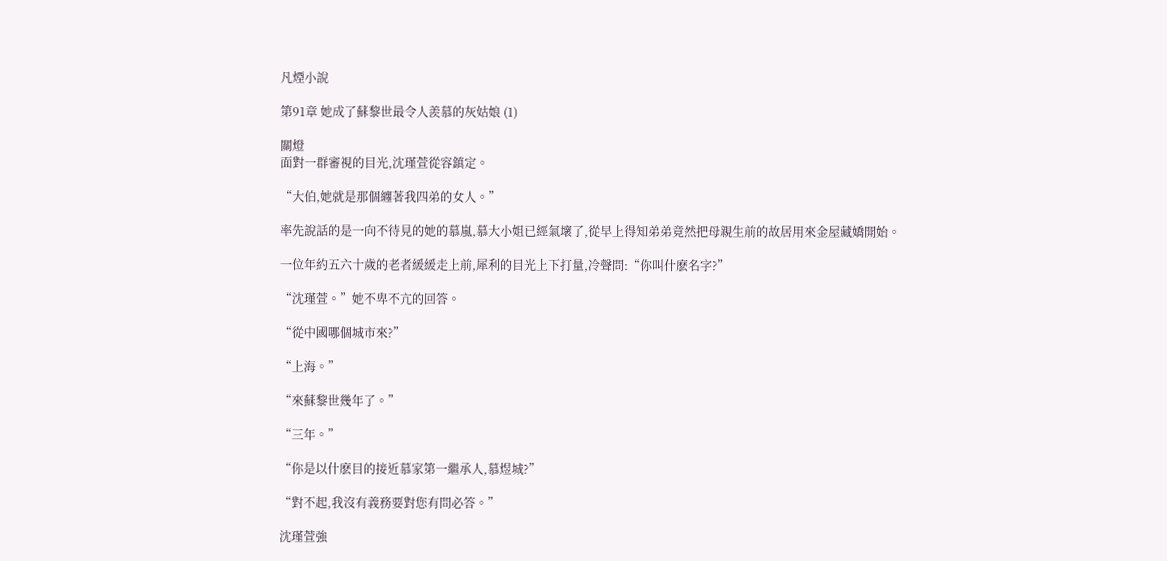凡煙小說

第91章 她成了蘇黎世最令人羨慕的灰姑娘 (1)

關燈
面對一群審視的目光,沈瑾萱從容鎮定。

“大伯,她就是那個纏著我四弟的女人。”

率先說話的是一向不待見的她的慕嵐,慕大小姐已經氣壞了,從早上得知弟弟竟然把母親生前的故居用來金屋藏嬌開始。

一位年約五六十歲的老者緩緩走上前,犀利的目光上下打量,冷聲問:“你叫什麽名字?”

“沈瑾萱。”她不卑不亢的回答。

“從中國哪個城市來?”

“上海。”

“來蘇黎世幾年了。”

“三年。”

“你是以什麽目的接近慕家第一繼承人,慕煜城?”

“對不起,我沒有義務要對您有問必答。”

沈瑾萱強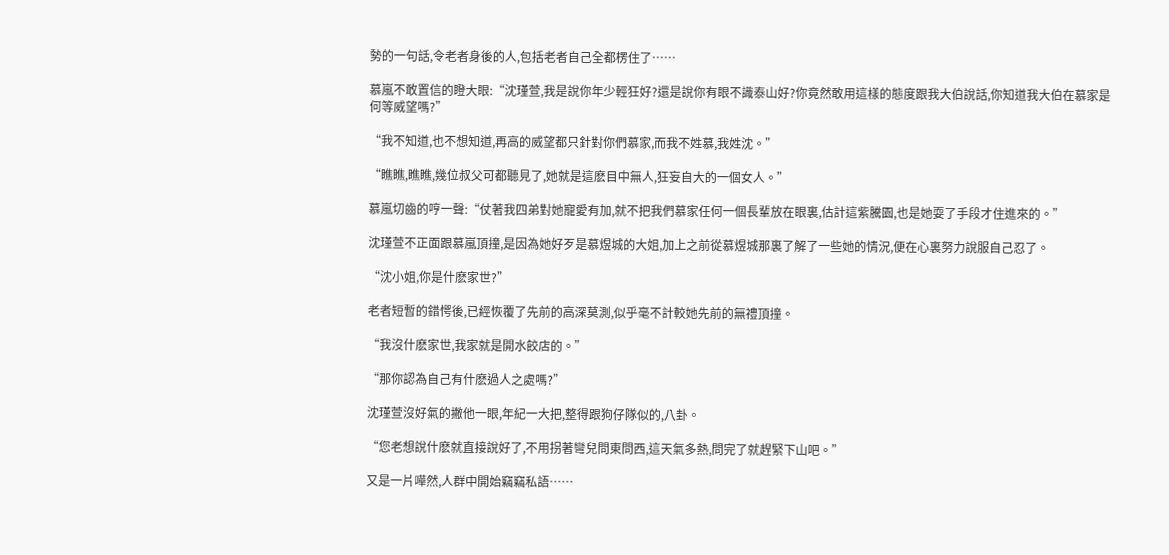勢的一句話,令老者身後的人,包括老者自己全都楞住了……

慕嵐不敢置信的瞪大眼:“沈瑾萱,我是說你年少輕狂好?還是說你有眼不識泰山好?你竟然敢用這樣的態度跟我大伯說話,你知道我大伯在慕家是何等威望嗎?”

“我不知道,也不想知道,再高的威望都只針對你們慕家,而我不姓慕,我姓沈。”

“瞧瞧,瞧瞧,幾位叔父可都聽見了,她就是這麽目中無人,狂妄自大的一個女人。”

慕嵐切齒的哼一聲:“仗著我四弟對她寵愛有加,就不把我們慕家任何一個長輩放在眼裏,估計這紫騰園,也是她耍了手段才住進來的。”

沈瑾萱不正面跟慕嵐頂撞,是因為她好歹是慕煜城的大姐,加上之前從慕煜城那裏了解了一些她的情況,便在心裏努力說服自己忍了。

“沈小姐,你是什麽家世?”

老者短暫的錯愕後,已經恢覆了先前的高深莫測,似乎毫不計較她先前的無禮頂撞。

“我沒什麽家世,我家就是開水餃店的。”

“那你認為自己有什麽過人之處嗎?”

沈瑾萱沒好氣的撇他一眼,年紀一大把,整得跟狗仔隊似的,八卦。

“您老想說什麽就直接說好了,不用拐著彎兒問東問西,這天氣多熱,問完了就趕緊下山吧。”

又是一片嘩然,人群中開始竊竊私語……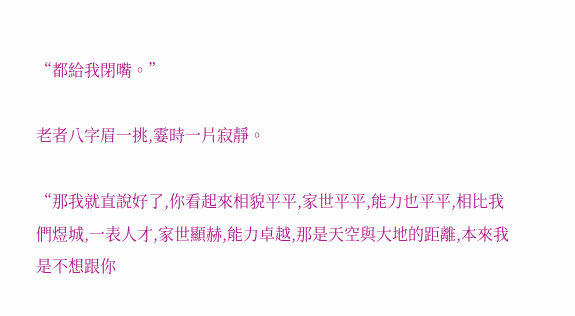“都給我閉嘴。”

老者八字眉一挑,霎時一片寂靜。

“那我就直說好了,你看起來相貌平平,家世平平,能力也平平,相比我們煜城,一表人才,家世顯赫,能力卓越,那是天空與大地的距離,本來我是不想跟你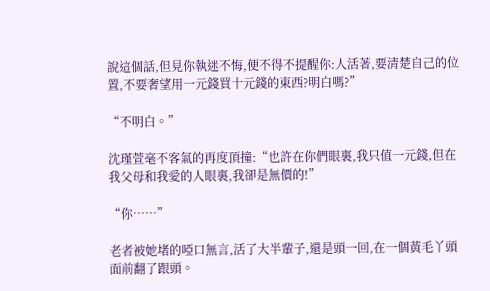說這個話,但見你執迷不悔,便不得不提醒你:人活著,要清楚自己的位置,不要奢望用一元錢買十元錢的東西?明白嗎?”

“不明白。”

沈瑾萱毫不客氣的再度頂撞:“也許在你們眼裏,我只值一元錢,但在我父母和我愛的人眼裏,我卻是無價的!”

“你……”

老者被她堵的啞口無言,活了大半輩子,還是頭一回,在一個黃毛丫頭面前翻了跟頭。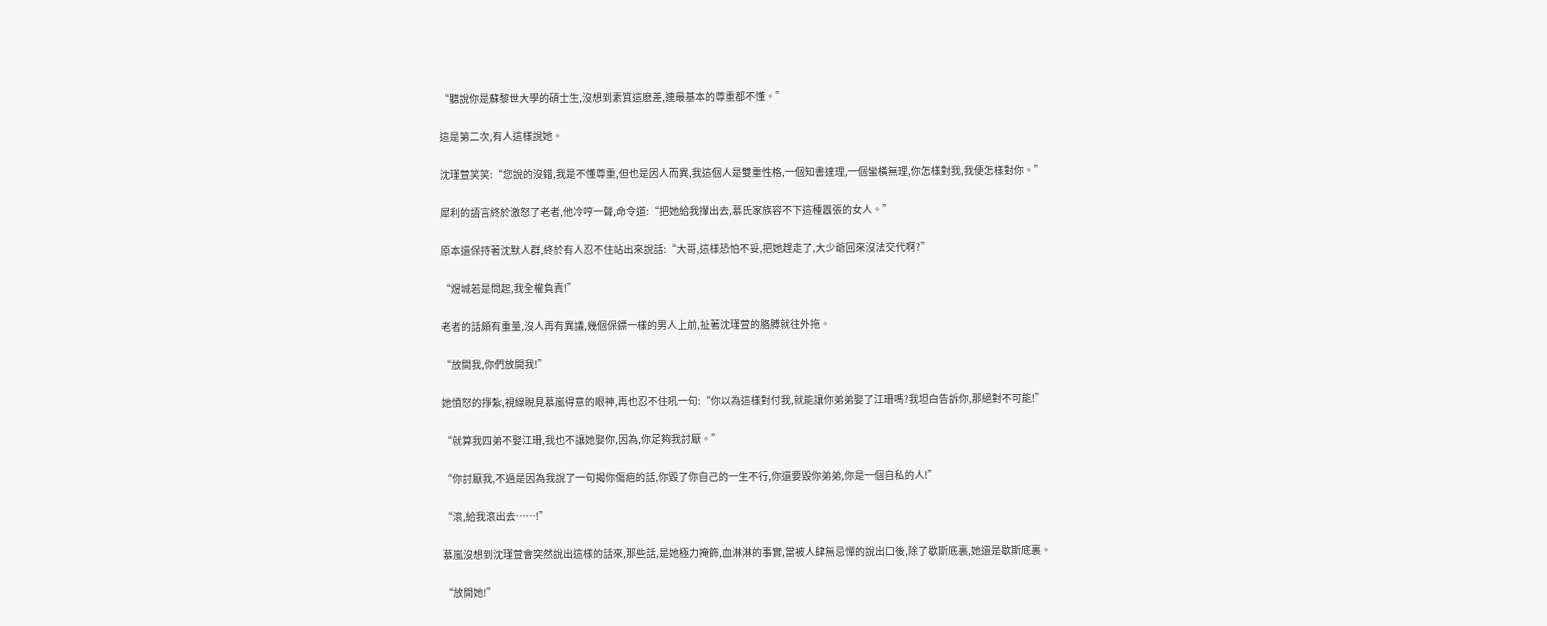“聽說你是蘇黎世大學的碩士生,沒想到素質這麽差,連最基本的尊重都不懂。”

這是第二次,有人這樣說她。

沈瑾萱笑笑:“您說的沒錯,我是不懂尊重,但也是因人而異,我這個人是雙重性格,一個知書達理,一個蠻橫無理,你怎樣對我,我便怎樣對你。”

犀利的語言終於激怒了老者,他冷哼一聲,命令道:“把她給我攆出去,慕氏家族容不下這種囂張的女人。”

原本還保持著沈默人群,終於有人忍不住站出來說話:“大哥,這樣恐怕不妥,把她趕走了,大少爺回來沒法交代啊?”

“煜城若是問起,我全權負責!”

老者的話頗有重量,沒人再有異議,幾個保鏢一樣的男人上前,扯著沈瑾萱的胳膊就往外拖。

“放開我,你們放開我!”

她憤怒的掙紮,視線睨見慕嵐得意的眼神,再也忍不住吼一句:“你以為這樣對付我,就能讓你弟弟娶了江珊嗎?我坦白告訴你,那絕對不可能!”

“就算我四弟不娶江珊,我也不讓她娶你,因為,你足夠我討厭。”

“你討厭我,不過是因為我說了一句揭你傷疤的話,你毀了你自己的一生不行,你還要毀你弟弟,你是一個自私的人!”

“滾,給我滾出去……!”

慕嵐沒想到沈瑾萱會突然說出這樣的話來,那些話,是她極力掩飾,血淋淋的事實,當被人肆無忌憚的說出口後,除了歇斯底裏,她還是歇斯底裏。

“放開她!”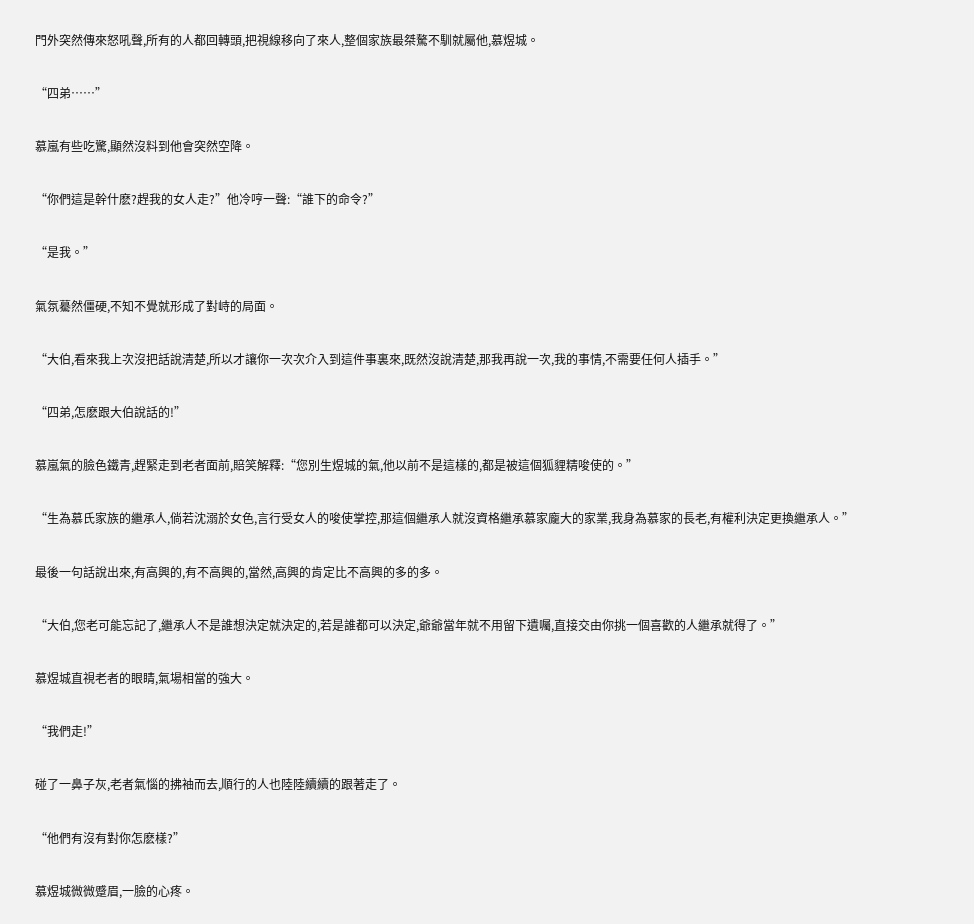門外突然傳來怒吼聲,所有的人都回轉頭,把視線移向了來人,整個家族最桀驁不馴就屬他,慕煜城。

“四弟……”

慕嵐有些吃驚,顯然沒料到他會突然空降。

“你們這是幹什麽?趕我的女人走?”他冷哼一聲:“誰下的命令?”

“是我。”

氣氛驀然僵硬,不知不覺就形成了對峙的局面。

“大伯,看來我上次沒把話說清楚,所以才讓你一次次介入到這件事裏來,既然沒說清楚,那我再說一次,我的事情,不需要任何人插手。”

“四弟,怎麽跟大伯說話的!”

慕嵐氣的臉色鐵青,趕緊走到老者面前,賠笑解釋:“您別生煜城的氣,他以前不是這樣的,都是被這個狐貍精唆使的。”

“生為慕氏家族的繼承人,倘若沈溺於女色,言行受女人的唆使掌控,那這個繼承人就沒資格繼承慕家龐大的家業,我身為慕家的長老,有權利決定更換繼承人。”

最後一句話說出來,有高興的,有不高興的,當然,高興的肯定比不高興的多的多。

“大伯,您老可能忘記了,繼承人不是誰想決定就決定的,若是誰都可以決定,爺爺當年就不用留下遺囑,直接交由你挑一個喜歡的人繼承就得了。”

慕煜城直視老者的眼睛,氣場相當的強大。

“我們走!”

碰了一鼻子灰,老者氣惱的拂袖而去,順行的人也陸陸續續的跟著走了。

“他們有沒有對你怎麽樣?”

慕煜城微微蹙眉,一臉的心疼。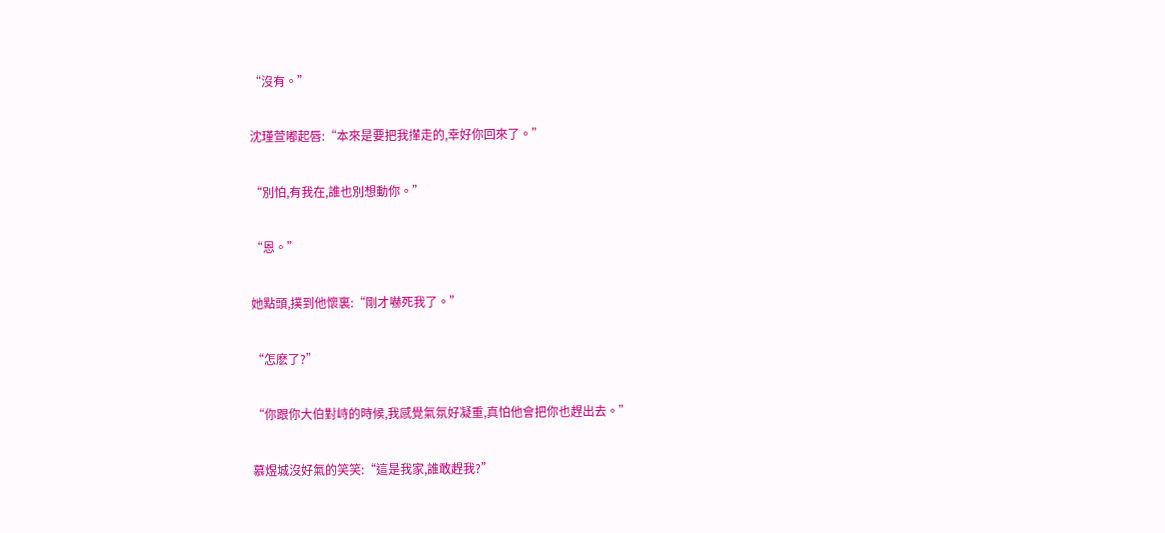“沒有。”

沈瑾萱嘟起唇:“本來是要把我攆走的,幸好你回來了。”

“別怕,有我在,誰也別想動你。”

“恩。”

她點頭,撲到他懷裏:“剛才嚇死我了。”

“怎麽了?”

“你跟你大伯對峙的時候,我感覺氣氛好凝重,真怕他會把你也趕出去。”

慕煜城沒好氣的笑笑:“這是我家,誰敢趕我?”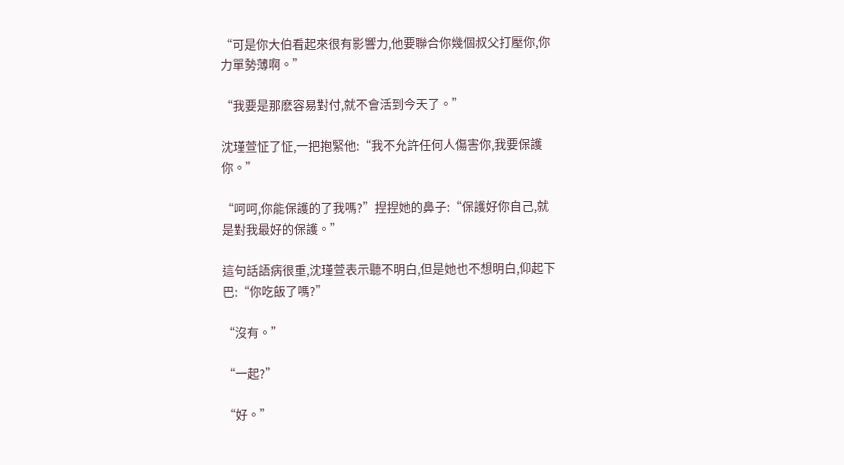“可是你大伯看起來很有影響力,他要聯合你幾個叔父打壓你,你力單勢薄啊。”

“我要是那麽容易對付,就不會活到今天了。”

沈瑾萱怔了怔,一把抱緊他:“我不允許任何人傷害你,我要保護你。”

“呵呵,你能保護的了我嗎?”捏捏她的鼻子:“保護好你自己,就是對我最好的保護。”

這句話語病很重,沈瑾萱表示聽不明白,但是她也不想明白,仰起下巴:“你吃飯了嗎?”

“沒有。”

“一起?”

“好。”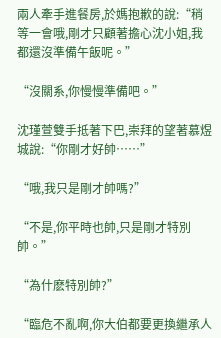兩人牽手進餐房,於媽抱歉的說:“稍等一會哦,剛才只顧著擔心沈小姐,我都還沒準備午飯呢。”

“沒關系,你慢慢準備吧。”

沈瑾萱雙手抵著下巴,崇拜的望著慕煜城說:“你剛才好帥……”

“哦,我只是剛才帥嗎?”

“不是,你平時也帥,只是剛才特別帥。”

“為什麽特別帥?”

“臨危不亂啊,你大伯都要更換繼承人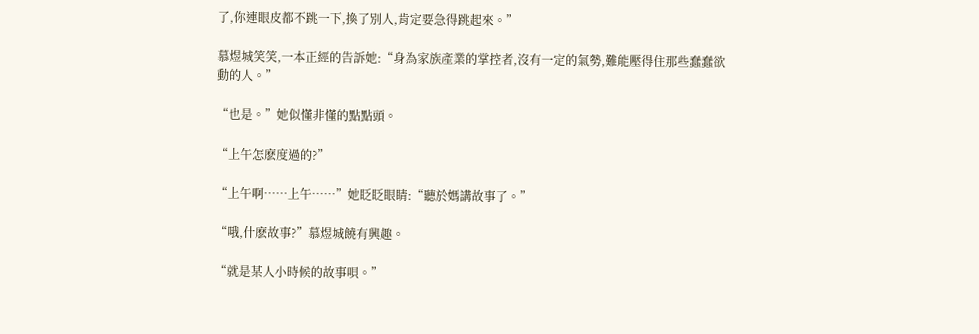了,你連眼皮都不跳一下,換了別人,肯定要急得跳起來。”

慕煜城笑笑,一本正經的告訴她:“身為家族產業的掌控者,沒有一定的氣勢,難能壓得住那些蠢蠢欲動的人。”

“也是。”她似懂非懂的點點頭。

“上午怎麽度過的?”

“上午啊……上午……”她眨眨眼睛:“聽於媽講故事了。”

“哦,什麽故事?”慕煜城饒有興趣。

“就是某人小時候的故事唄。”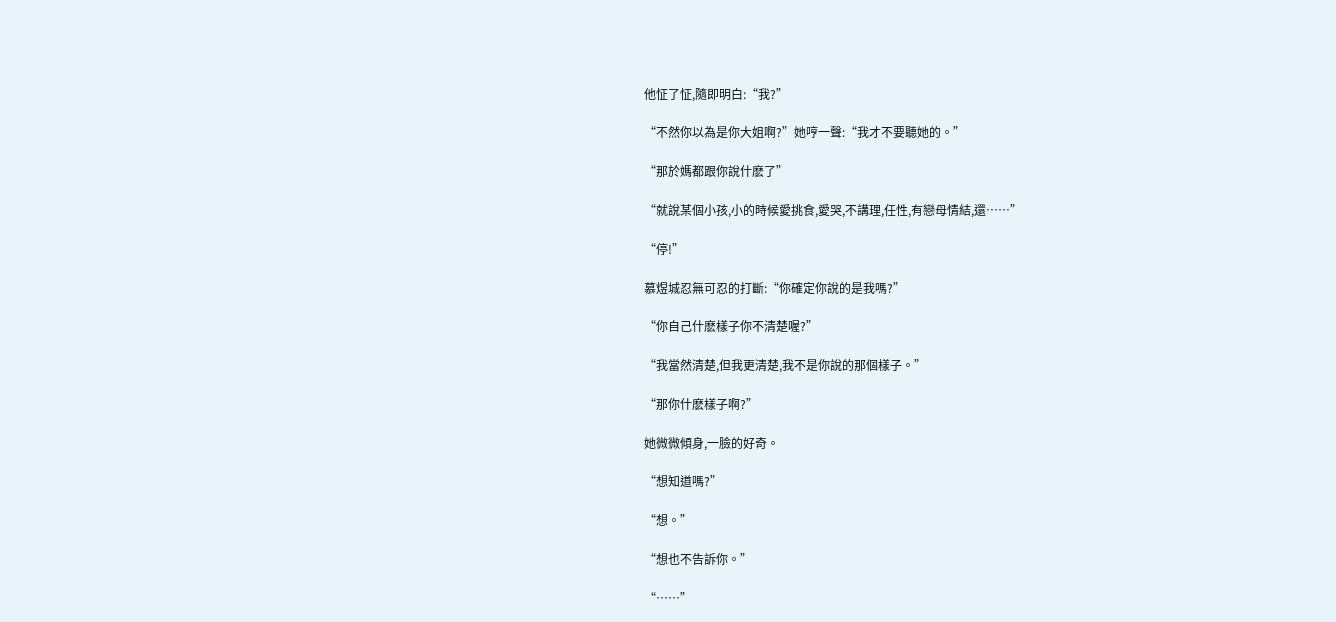他怔了怔,隨即明白:“我?”

“不然你以為是你大姐啊?”她哼一聲:“我才不要聽她的。”

“那於媽都跟你說什麽了”

“就說某個小孩,小的時候愛挑食,愛哭,不講理,任性,有戀母情結,還……”

“停!”

慕煜城忍無可忍的打斷:“你確定你說的是我嗎?”

“你自己什麽樣子你不清楚喔?”

“我當然清楚,但我更清楚,我不是你說的那個樣子。”

“那你什麽樣子啊?”

她微微傾身,一臉的好奇。

“想知道嗎?”

“想。”

“想也不告訴你。”

“……”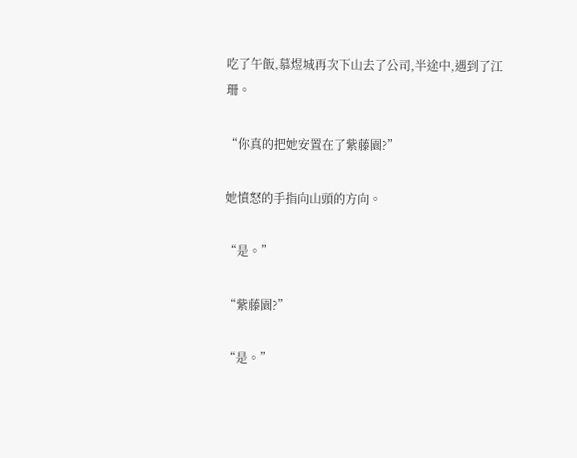吃了午飯,慕煜城再次下山去了公司,半途中,遇到了江珊。

“你真的把她安置在了紫藤園?”

她憤怒的手指向山頭的方向。

“是。”

“紫藤園?”

“是。”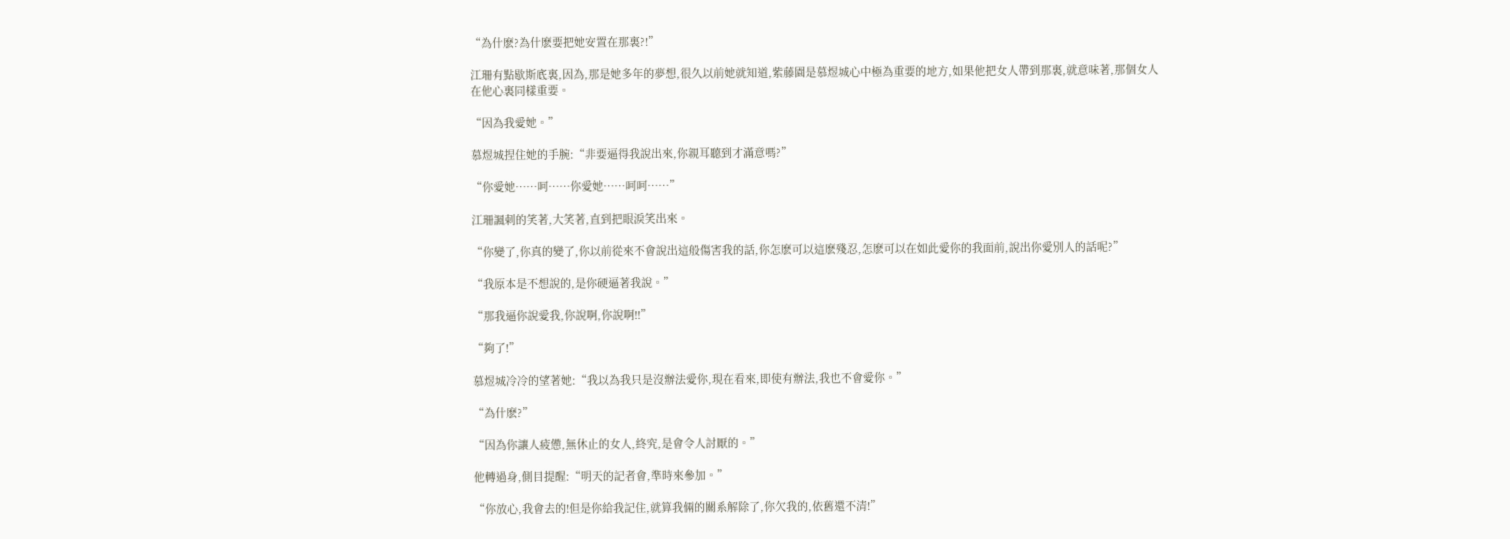“為什麽?為什麽要把她安置在那裏?!”

江珊有點歇斯底裏,因為,那是她多年的夢想,很久以前她就知道,紫藤園是慕煜城心中極為重要的地方,如果他把女人帶到那裏,就意味著,那個女人在他心裏同樣重要。

“因為我愛她。”

慕煜城捏住她的手腕:“非要逼得我說出來,你親耳聽到才滿意嗎?”

“你愛她……呵……你愛她……呵呵……”

江珊諷刺的笑著,大笑著,直到把眼淚笑出來。

“你變了,你真的變了,你以前從來不會說出這般傷害我的話,你怎麽可以這麽殘忍,怎麽可以在如此愛你的我面前,說出你愛別人的話呢?”

“我原本是不想說的,是你硬逼著我說。”

“那我逼你說愛我,你說啊,你說啊!!”

“夠了!”

慕煜城冷冷的望著她:“我以為我只是沒辦法愛你,現在看來,即使有辦法,我也不會愛你。”

“為什麽?”

“因為你讓人疲憊,無休止的女人,終究,是會令人討厭的。”

他轉過身,側目提醒:“明天的記者會,準時來參加。”

“你放心,我會去的!但是你給我記住,就算我倆的關系解除了,你欠我的,依舊還不清!”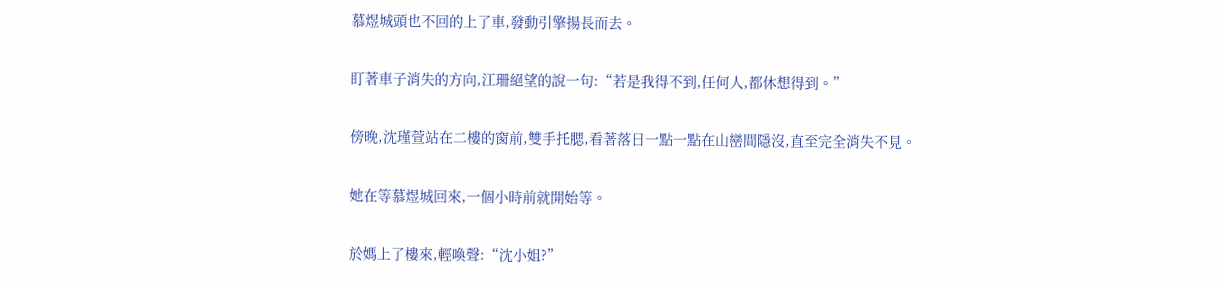慕煜城頭也不回的上了車,發動引擎揚長而去。

盯著車子消失的方向,江珊絕望的說一句:“若是我得不到,任何人,都休想得到。”

傍晚,沈瑾萱站在二樓的窗前,雙手托腮,看著落日一點一點在山巒間隱沒,直至完全消失不見。

她在等慕煜城回來,一個小時前就開始等。

於媽上了樓來,輕喚聲:“沈小姐?”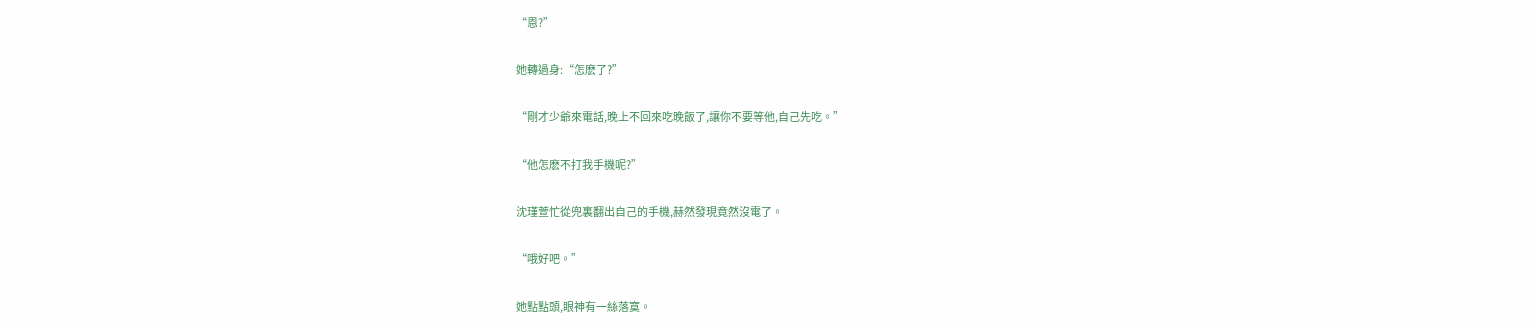“恩?”

她轉過身:“怎麽了?”

“剛才少爺來電話,晚上不回來吃晚飯了,讓你不要等他,自己先吃。”

“他怎麽不打我手機呢?”

沈瑾萱忙從兜裏翻出自己的手機,赫然發現竟然沒電了。

“哦好吧。”

她點點頭,眼神有一絲落寞。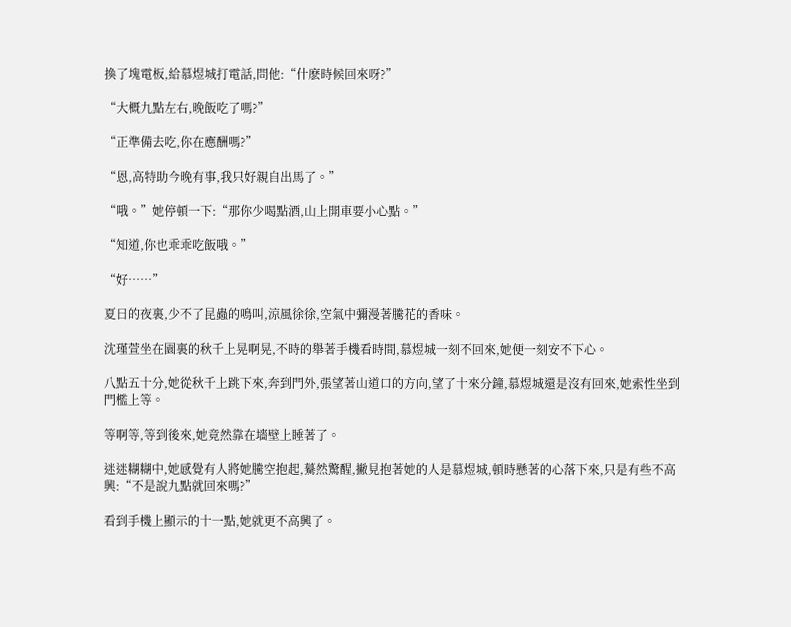換了塊電板,給慕煜城打電話,問他:“什麽時候回來呀?”

“大概九點左右,晚飯吃了嗎?”

“正準備去吃,你在應酬嗎?”

“恩,高特助今晚有事,我只好親自出馬了。”

“哦。”她停頓一下:“那你少喝點酒,山上開車要小心點。”

“知道,你也乖乖吃飯哦。”

“好……”

夏日的夜裏,少不了昆蟲的鳴叫,涼風徐徐,空氣中彌漫著騰花的香味。

沈瑾萱坐在園裏的秋千上晃啊晃,不時的舉著手機看時間,慕煜城一刻不回來,她便一刻安不下心。

八點五十分,她從秋千上跳下來,奔到門外,張望著山道口的方向,望了十來分鐘,慕煜城還是沒有回來,她索性坐到門檻上等。

等啊等,等到後來,她竟然靠在墻壁上睡著了。

迷迷糊糊中,她感覺有人將她騰空抱起,驀然驚醒,撇見抱著她的人是慕煜城,頓時懸著的心落下來,只是有些不高興:“不是說九點就回來嗎?”

看到手機上顯示的十一點,她就更不高興了。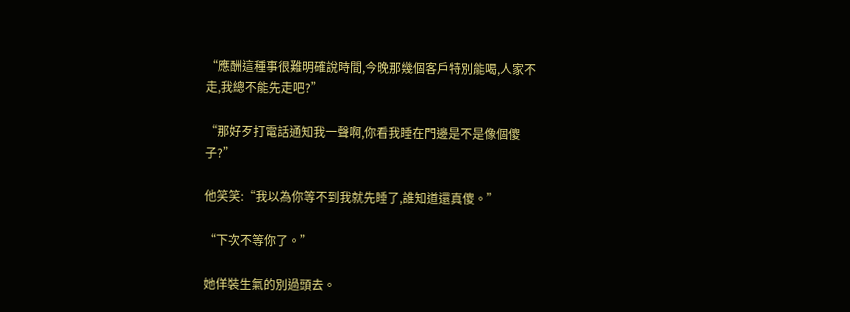“應酬這種事很難明確說時間,今晚那幾個客戶特別能喝,人家不走,我總不能先走吧?”

“那好歹打電話通知我一聲啊,你看我睡在門邊是不是像個傻子?”

他笑笑:“我以為你等不到我就先睡了,誰知道還真傻。”

“下次不等你了。”

她佯裝生氣的別過頭去。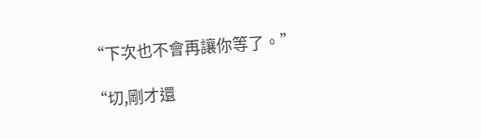“下次也不會再讓你等了。”

“切,剛才還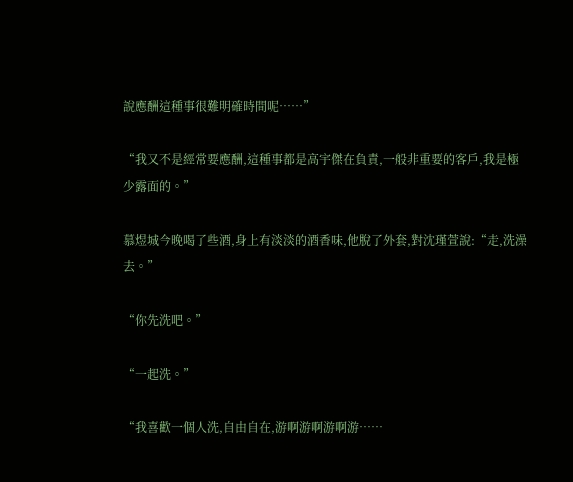說應酬這種事很難明確時間呢……”

“我又不是經常要應酬,這種事都是高宇傑在負責,一般非重要的客戶,我是極少露面的。”

慕煜城今晚喝了些酒,身上有淡淡的酒香味,他脫了外套,對沈瑾萱說:“走,洗澡去。”

“你先洗吧。”

“一起洗。”

“我喜歡一個人洗,自由自在,游啊游啊游啊游……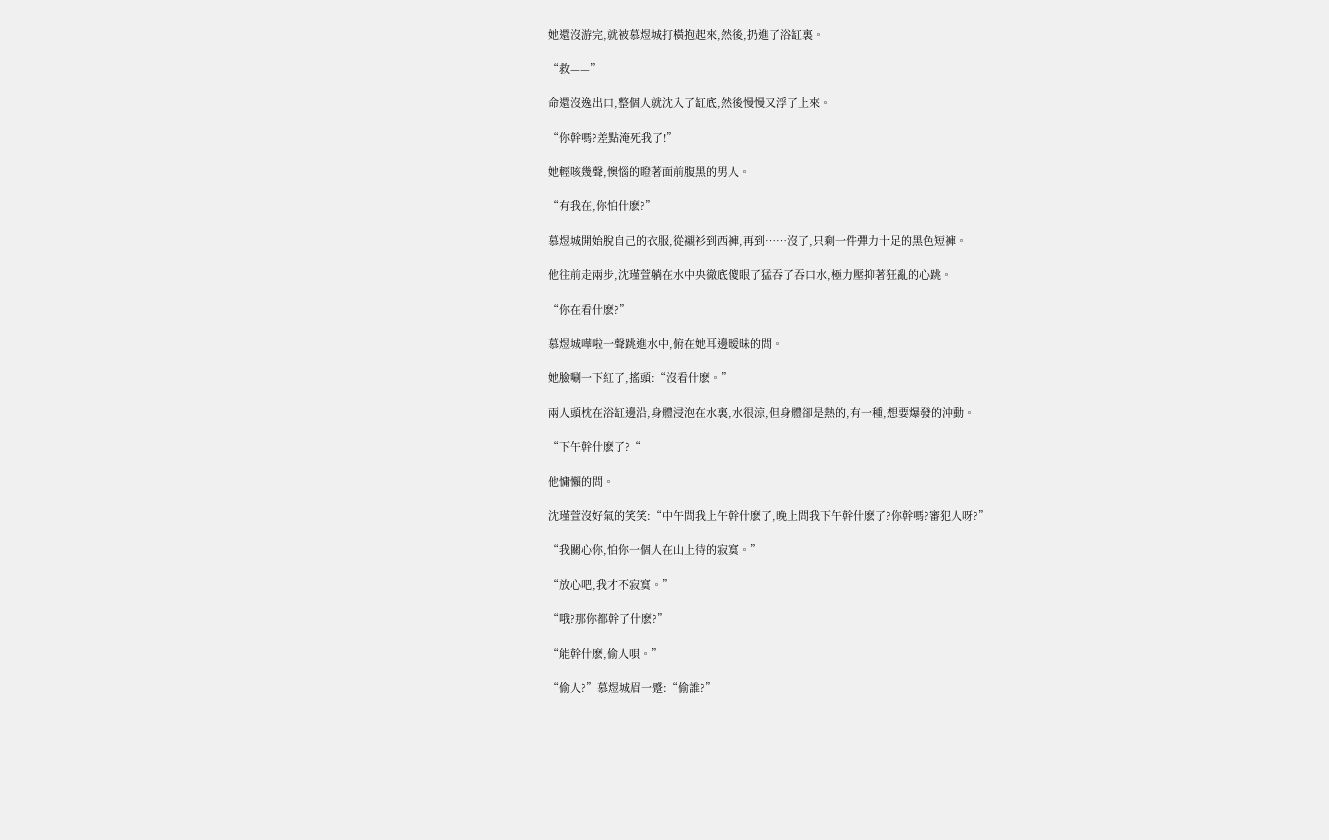她還沒游完,就被慕煜城打橫抱起來,然後,扔進了浴缸裏。

“救——”

命還沒逸出口,整個人就沈入了缸底,然後慢慢又浮了上來。

“你幹嗎?差點淹死我了!”

她輕咳幾聲,懊惱的瞪著面前腹黑的男人。

“有我在,你怕什麽?”

慕煜城開始脫自己的衣服,從襯衫到西褲,再到……沒了,只剩一件彈力十足的黑色短褲。

他往前走兩步,沈瑾萱躺在水中央徹底傻眼了猛吞了吞口水,極力壓抑著狂亂的心跳。

“你在看什麽?”

慕煜城嘩啦一聲跳進水中,俯在她耳邊暧昧的問。

她臉唰一下紅了,搖頭:“沒看什麽。”

兩人頭枕在浴缸邊沿,身體浸泡在水裏,水很涼,但身體卻是熱的,有一種,想要爆發的沖動。

“下午幹什麽了?“

他慵懶的問。

沈瑾萱沒好氣的笑笑:“中午問我上午幹什麽了,晚上問我下午幹什麽了?你幹嗎?審犯人呀?”

“我關心你,怕你一個人在山上待的寂寞。”

“放心吧,我才不寂寞。”

“哦?那你都幹了什麽?”

“能幹什麽,偷人唄。”

“偷人?”慕煜城眉一蹙:“偷誰?”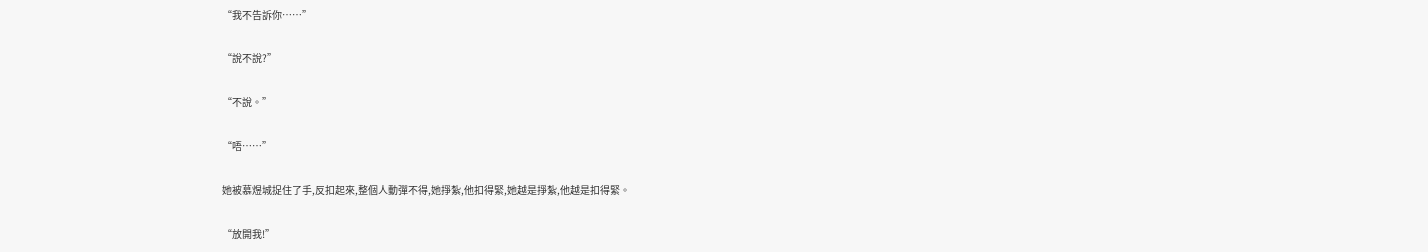“我不告訴你……”

“說不說?”

“不說。”

“唔……”

她被慕煜城捉住了手,反扣起來,整個人動彈不得,她掙紮,他扣得緊,她越是掙紮,他越是扣得緊。

“放開我!”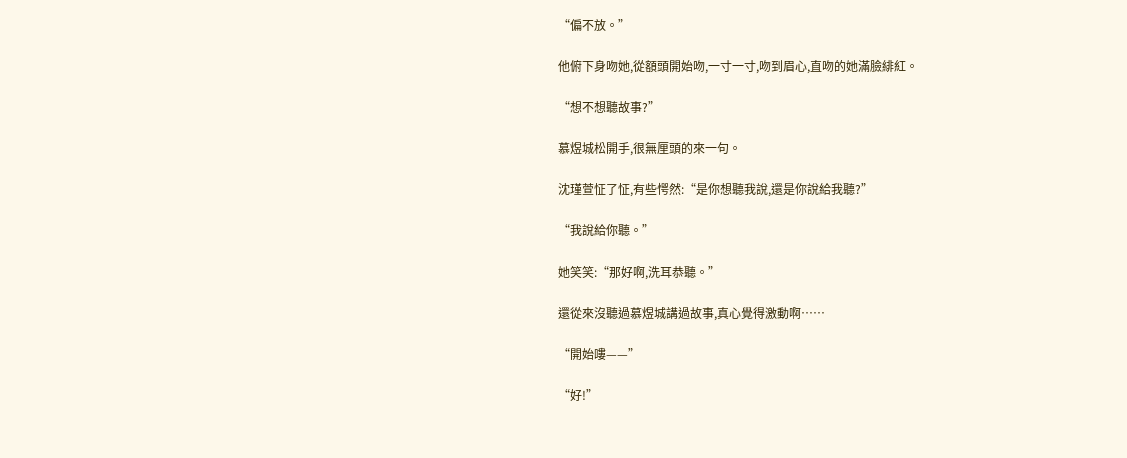“偏不放。”

他俯下身吻她,從額頭開始吻,一寸一寸,吻到眉心,直吻的她滿臉緋紅。

“想不想聽故事?”

慕煜城松開手,很無厘頭的來一句。

沈瑾萱怔了怔,有些愕然:“是你想聽我說,還是你說給我聽?”

“我說給你聽。”

她笑笑:“那好啊,洗耳恭聽。”

還從來沒聽過慕煜城講過故事,真心覺得激動啊……

“開始嘍——”

“好!”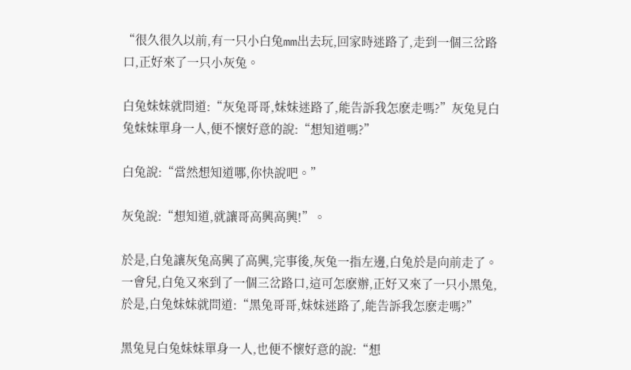“很久很久以前,有一只小白兔mm出去玩,回家時迷路了,走到一個三岔路口,正好來了一只小灰兔。

白兔妹妹就問道:“灰兔哥哥,妹妹迷路了,能告訴我怎麽走嗎?”灰兔見白兔妹妹單身一人,便不懷好意的說:“想知道嗎?”

白兔說:“當然想知道哪,你快說吧。”

灰兔說:“想知道,就讓哥高興高興!”。

於是,白兔讓灰兔高興了高興,完事後,灰兔一指左邊,白兔於是向前走了。一會兒,白兔又來到了一個三岔路口,這可怎麽辦,正好又來了一只小黑兔,於是,白兔妹妹就問道:“黑兔哥哥,妹妹迷路了,能告訴我怎麽走嗎?”

黑兔見白兔妹妹單身一人,也便不懷好意的說:“想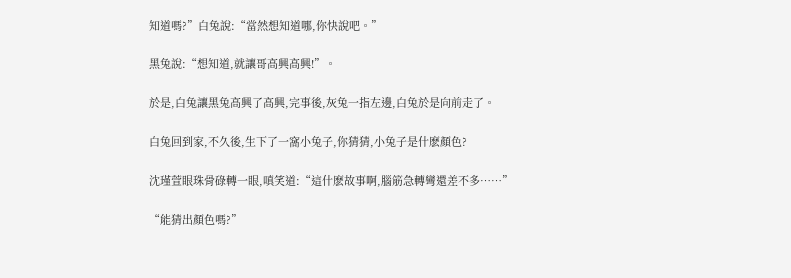知道嗎?”白兔說:“當然想知道哪,你快說吧。”

黑兔說:“想知道,就讓哥高興高興!”。

於是,白兔讓黑兔高興了高興,完事後,灰兔一指左邊,白兔於是向前走了。

白兔回到家,不久後,生下了一窩小兔子,你猜猜,小兔子是什麽顏色?

沈瑾萱眼珠骨碌轉一眼,嗔笑道:“這什麽故事啊,腦筋急轉彎還差不多……”

“能猜出顏色嗎?”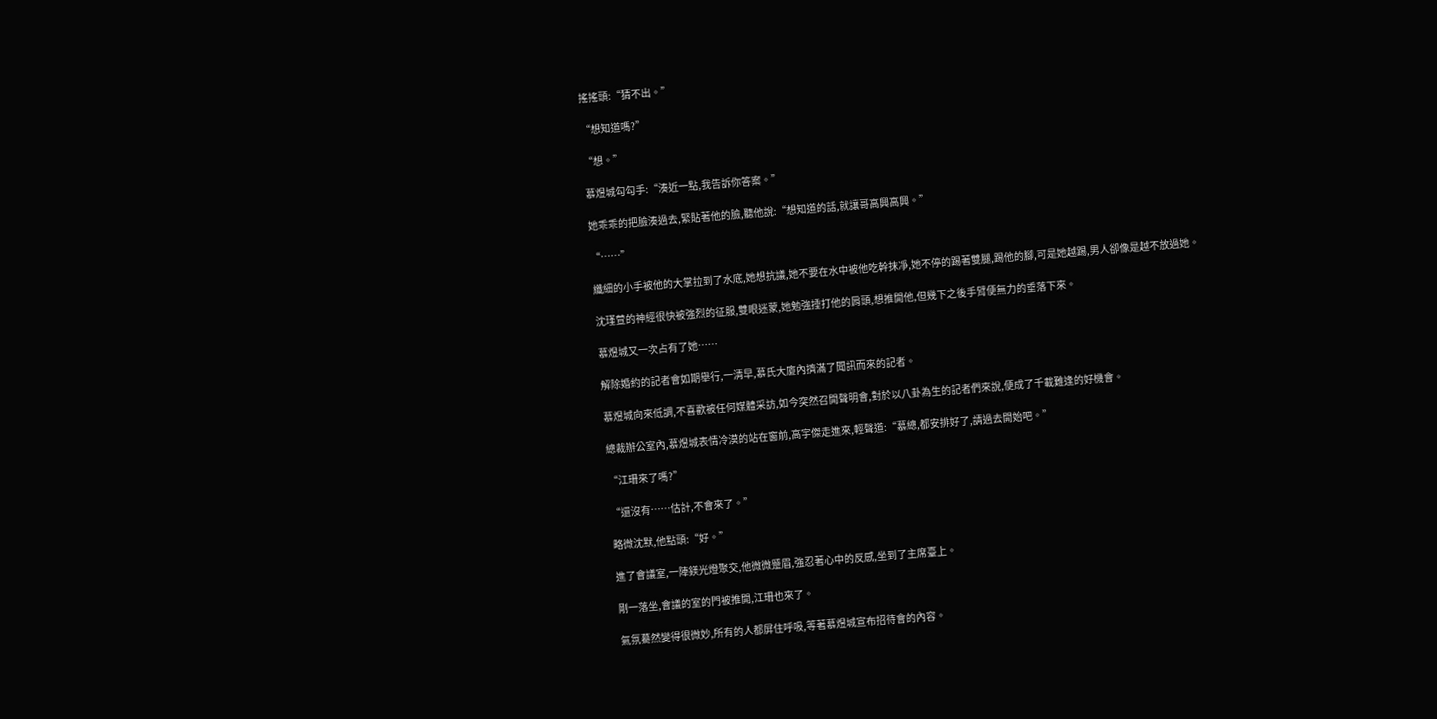搖搖頭:“猜不出。”

“想知道嗎?”

“想。”

慕煜城勾勾手:“湊近一點,我告訴你答案。”

她乖乖的把臉湊過去,緊貼著他的臉,聽他說:“想知道的話,就讓哥高興高興。”

“……”

纖細的小手被他的大掌拉到了水底,她想抗議,她不要在水中被他吃幹抹凈,她不停的踢著雙腿,踢他的腳,可是她越踢,男人卻像是越不放過她。

沈瑾萱的神經很快被強烈的征服,雙眼迷蒙,她勉強捶打他的肩頭,想推開他,但幾下之後手臂便無力的垂落下來。

慕煜城又一次占有了她……

解除婚約的記者會如期舉行,一清早,慕氏大廈內擠滿了聞訊而來的記者。

慕煜城向來低調,不喜歡被任何媒體采訪,如今突然召開聲明會,對於以八卦為生的記者們來說,便成了千載難逢的好機會。

總裁辦公室內,慕煜城表情冷漠的站在窗前,高宇傑走進來,輕聲道:“慕總,都安排好了,請過去開始吧。”

“江珊來了嗎?”

“還沒有……估計,不會來了。”

略微沈默,他點頭:“好。”

進了會議室,一陣鎂光燈聚交,他微微蹙眉,強忍著心中的反感,坐到了主席臺上。

剛一落坐,會議的室的門被推開,江珊也來了。

氣氛驀然變得很微妙,所有的人都屏住呼吸,等著慕煜城宣布招待會的內容。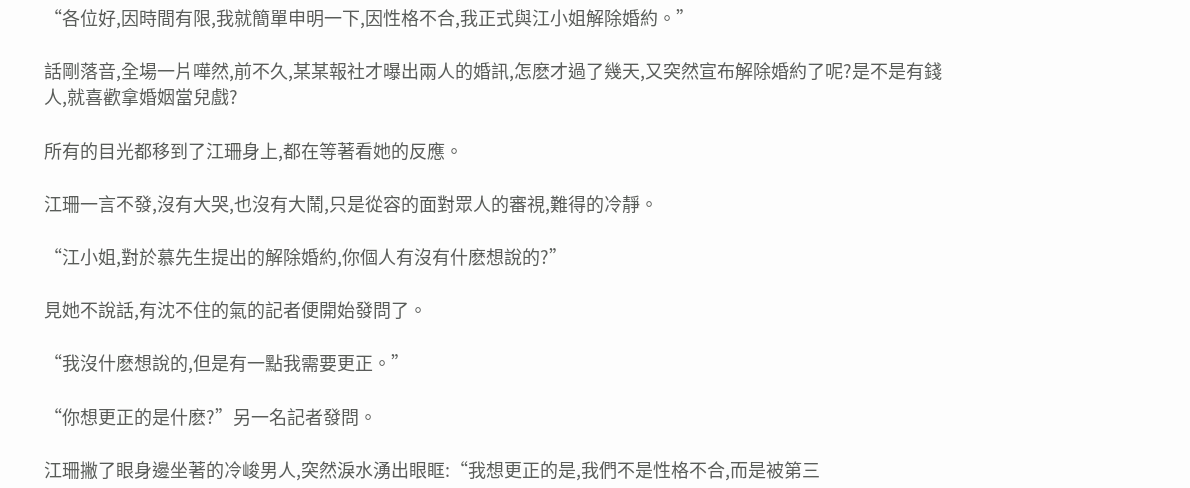“各位好,因時間有限,我就簡單申明一下,因性格不合,我正式與江小姐解除婚約。”

話剛落音,全場一片嘩然,前不久,某某報社才曝出兩人的婚訊,怎麽才過了幾天,又突然宣布解除婚約了呢?是不是有錢人,就喜歡拿婚姻當兒戲?

所有的目光都移到了江珊身上,都在等著看她的反應。

江珊一言不發,沒有大哭,也沒有大鬧,只是從容的面對眾人的審視,難得的冷靜。

“江小姐,對於慕先生提出的解除婚約,你個人有沒有什麽想說的?”

見她不說話,有沈不住的氣的記者便開始發問了。

“我沒什麽想說的,但是有一點我需要更正。”

“你想更正的是什麽?”另一名記者發問。

江珊撇了眼身邊坐著的冷峻男人,突然淚水湧出眼眶:“我想更正的是,我們不是性格不合,而是被第三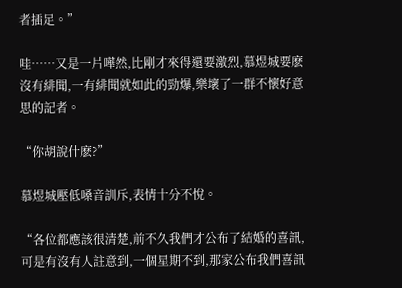者插足。”

哇……又是一片嘩然,比剛才來得還要激烈,慕煜城要麽沒有緋聞,一有緋聞就如此的勁爆,樂壞了一群不懷好意思的記者。

“你胡說什麽?”

慕煜城壓低嗓音訓斥,表情十分不悅。

“各位都應該很清楚,前不久我們才公布了結婚的喜訊,可是有沒有人註意到,一個星期不到,那家公布我們喜訊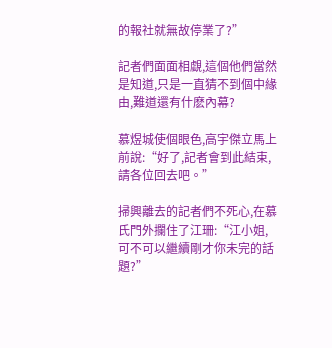的報社就無故停業了?”

記者們面面相覷,這個他們當然是知道,只是一直猜不到個中緣由,難道還有什麽內幕?

慕煜城使個眼色,高宇傑立馬上前說:“好了,記者會到此結束,請各位回去吧。”

掃興離去的記者們不死心,在慕氏門外攔住了江珊:“江小姐,可不可以繼續剛才你未完的話題?”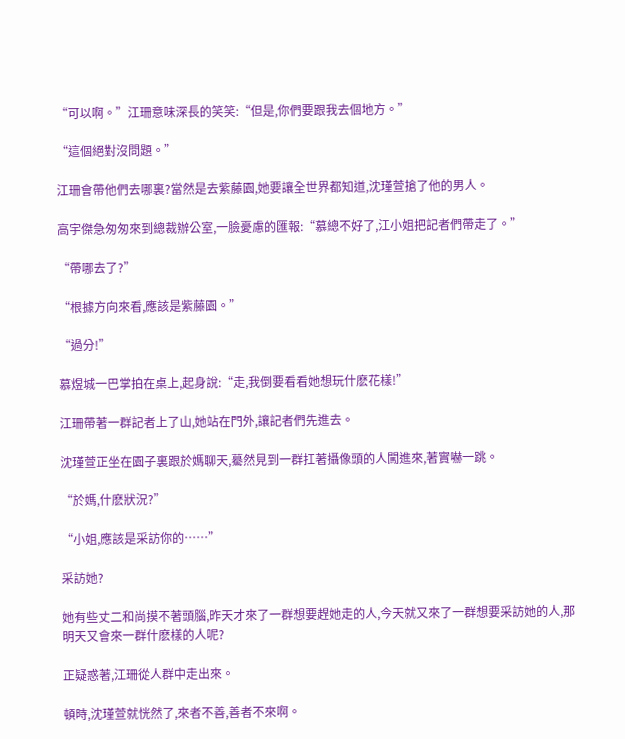“可以啊。”江珊意味深長的笑笑:“但是,你們要跟我去個地方。”

“這個絕對沒問題。”

江珊會帶他們去哪裏?當然是去紫藤園,她要讓全世界都知道,沈瑾萱搶了他的男人。

高宇傑急匆匆來到總裁辦公室,一臉憂慮的匯報:“慕總不好了,江小姐把記者們帶走了。”

“帶哪去了?”

“根據方向來看,應該是紫藤園。”

“過分!”

慕煜城一巴掌拍在桌上,起身說:“走,我倒要看看她想玩什麽花樣!”

江珊帶著一群記者上了山,她站在門外,讓記者們先進去。

沈瑾萱正坐在園子裏跟於媽聊天,驀然見到一群扛著攝像頭的人闖進來,著實嚇一跳。

“於媽,什麽狀況?”

“小姐,應該是采訪你的……”

采訪她?

她有些丈二和尚摸不著頭腦,昨天才來了一群想要趕她走的人,今天就又來了一群想要采訪她的人,那明天又會來一群什麽樣的人呢?

正疑惑著,江珊從人群中走出來。

頓時,沈瑾萱就恍然了,來者不善,善者不來啊。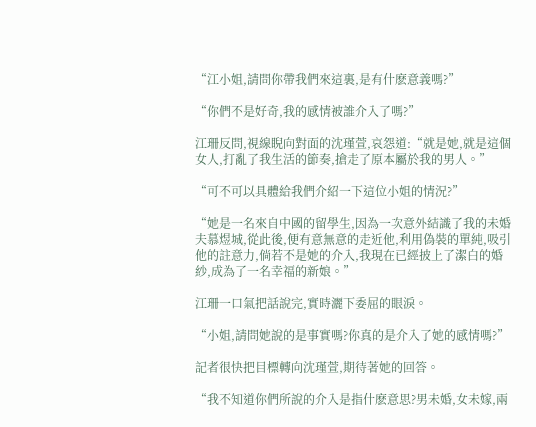“江小姐,請問你帶我們來這裏,是有什麽意義嗎?”

“你們不是好奇,我的感情被誰介入了嗎?”

江珊反問,視線睨向對面的沈瑾萱,哀怨道:“就是她,就是這個女人,打亂了我生活的節奏,搶走了原本屬於我的男人。”

“可不可以具體給我們介紹一下這位小姐的情況?”

“她是一名來自中國的留學生,因為一次意外結識了我的未婚夫慕煜城,從此後,便有意無意的走近他,利用偽裝的單純,吸引他的註意力,倘若不是她的介入,我現在已經披上了潔白的婚紗,成為了一名幸福的新娘。”

江珊一口氣把話說完,實時灑下委屈的眼淚。

“小姐,請問她說的是事實嗎?你真的是介入了她的感情嗎?”

記者很快把目標轉向沈瑾萱,期待著她的回答。

“我不知道你們所說的介入是指什麽意思?男未婚,女未嫁,兩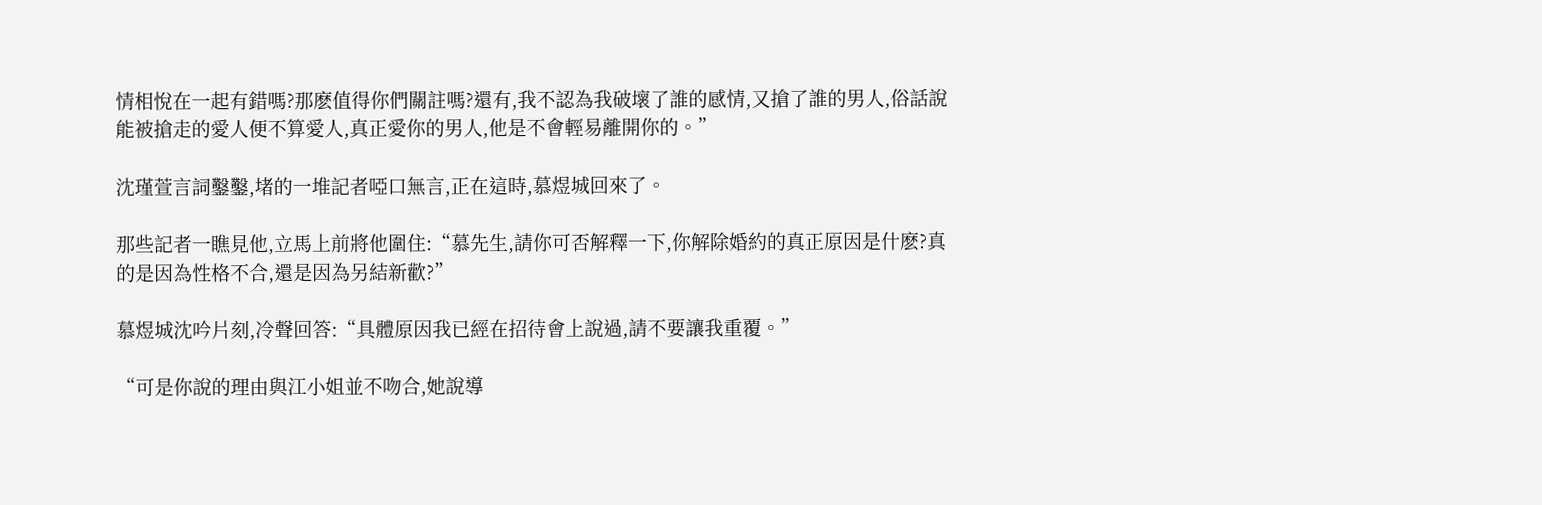情相悅在一起有錯嗎?那麽值得你們關註嗎?還有,我不認為我破壞了誰的感情,又搶了誰的男人,俗話說能被搶走的愛人便不算愛人,真正愛你的男人,他是不會輕易離開你的。”

沈瑾萱言詞鑿鑿,堵的一堆記者啞口無言,正在這時,慕煜城回來了。

那些記者一瞧見他,立馬上前將他圍住:“慕先生,請你可否解釋一下,你解除婚約的真正原因是什麽?真的是因為性格不合,還是因為另結新歡?”

慕煜城沈吟片刻,冷聲回答:“具體原因我已經在招待會上說過,請不要讓我重覆。”

“可是你說的理由與江小姐並不吻合,她說導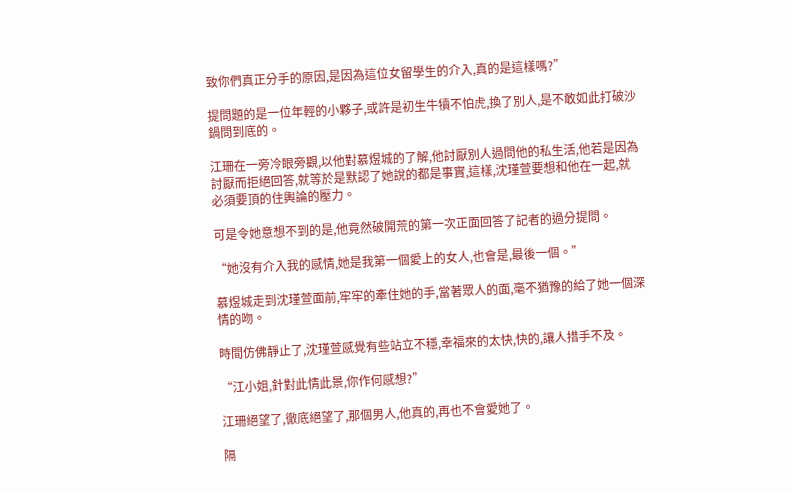致你們真正分手的原因,是因為這位女留學生的介入,真的是這樣嗎?”

提問題的是一位年輕的小夥子,或許是初生牛犢不怕虎,換了別人,是不敢如此打破沙鍋問到底的。

江珊在一旁冷眼旁觀,以他對慕煜城的了解,他討厭別人過問他的私生活,他若是因為討厭而拒絕回答,就等於是默認了她說的都是事實,這樣,沈瑾萱要想和他在一起,就必須要頂的住輿論的壓力。

可是令她意想不到的是,他竟然破開荒的第一次正面回答了記者的過分提問。

“她沒有介入我的感情,她是我第一個愛上的女人,也會是,最後一個。”

慕煜城走到沈瑾萱面前,牢牢的牽住她的手,當著眾人的面,毫不猶豫的給了她一個深情的吻。

時間仿佛靜止了,沈瑾萱感覺有些站立不穩,幸福來的太快,快的,讓人措手不及。

“江小姐,針對此情此景,你作何感想?”

江珊絕望了,徹底絕望了,那個男人,他真的,再也不會愛她了。

隔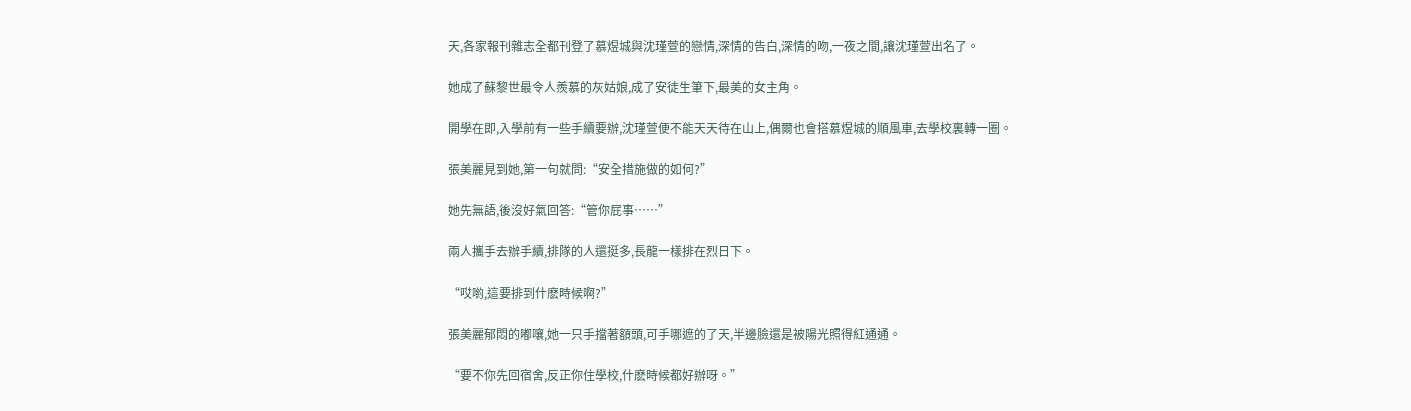天,各家報刊雜志全都刊登了慕煜城與沈瑾萱的戀情,深情的告白,深情的吻,一夜之間,讓沈瑾萱出名了。

她成了蘇黎世最令人羨慕的灰姑娘,成了安徒生筆下,最美的女主角。

開學在即,入學前有一些手續要辦,沈瑾萱便不能天天待在山上,偶爾也會搭慕煜城的順風車,去學校裏轉一圈。

張美麗見到她,第一句就問:“安全措施做的如何?”

她先無語,後沒好氣回答:“管你屁事……”

兩人攜手去辦手續,排隊的人還挺多,長龍一樣排在烈日下。

“哎喲,這要排到什麽時候啊?”

張美麗郁悶的嘟嚷,她一只手擋著額頭,可手哪遮的了天,半邊臉還是被陽光照得紅通通。

“要不你先回宿舍,反正你住學校,什麽時候都好辦呀。”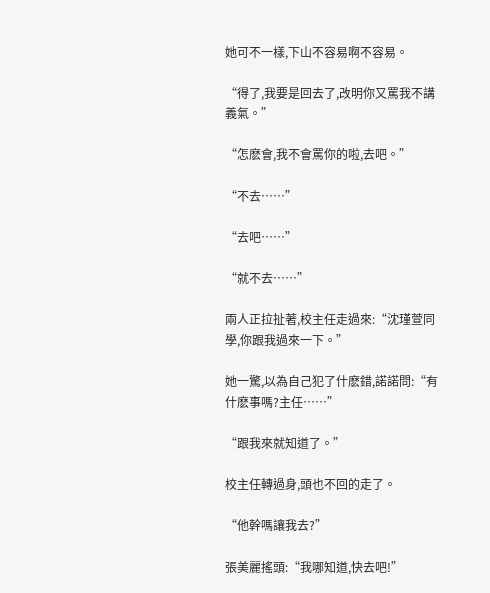她可不一樣,下山不容易啊不容易。

“得了,我要是回去了,改明你又罵我不講義氣。”

“怎麽會,我不會罵你的啦,去吧。”

“不去……”

“去吧……”

“就不去……”

兩人正拉扯著,校主任走過來:“沈瑾萱同學,你跟我過來一下。”

她一驚,以為自己犯了什麽錯,諾諾問:“有什麽事嗎?主任……”

“跟我來就知道了。”

校主任轉過身,頭也不回的走了。

“他幹嗎讓我去?”

張美麗搖頭:“我哪知道,快去吧!”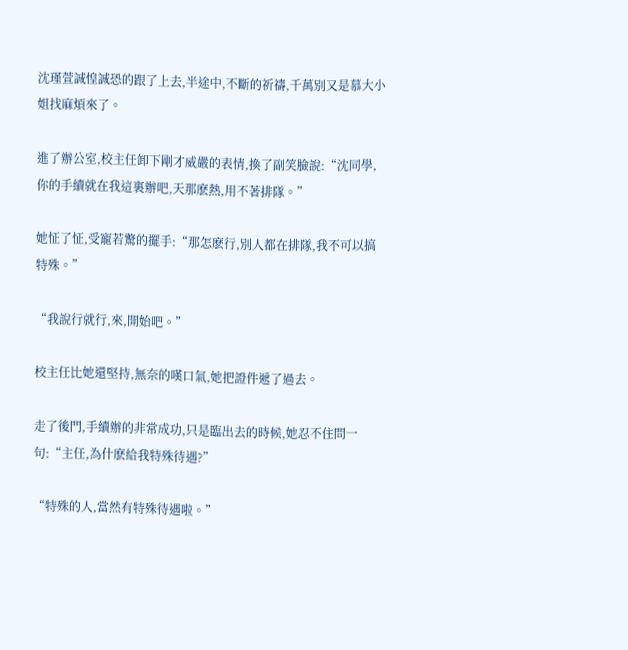沈瑾萱誠惶誠恐的跟了上去,半途中,不斷的祈禱,千萬別又是慕大小姐找麻煩來了。

進了辦公室,校主任卸下剛才威嚴的表情,換了副笑臉說:“沈同學,你的手續就在我這裏辦吧,天那麽熱,用不著排隊。”

她怔了怔,受寵若驚的擺手:“那怎麽行,別人都在排隊,我不可以搞特殊。”

“我說行就行,來,開始吧。”

校主任比她還堅持,無奈的嘆口氣,她把證件遞了過去。

走了後門,手續辦的非常成功,只是臨出去的時候,她忍不住問一句:“主任,為什麽給我特殊待遇?”

“特殊的人,當然有特殊待遇啦。”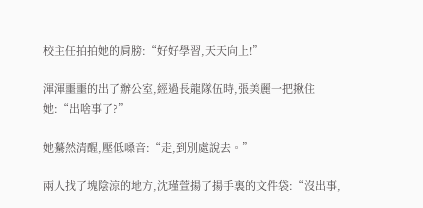校主任拍拍她的肩膀:“好好學習,天天向上!”

渾渾噩噩的出了辦公室,經過長龍隊伍時,張美麗一把揪住她:“出啥事了?”

她驀然清醒,壓低嗓音:“走,到別處說去。”

兩人找了塊陰涼的地方,沈瑾萱揚了揚手裏的文件袋:“沒出事,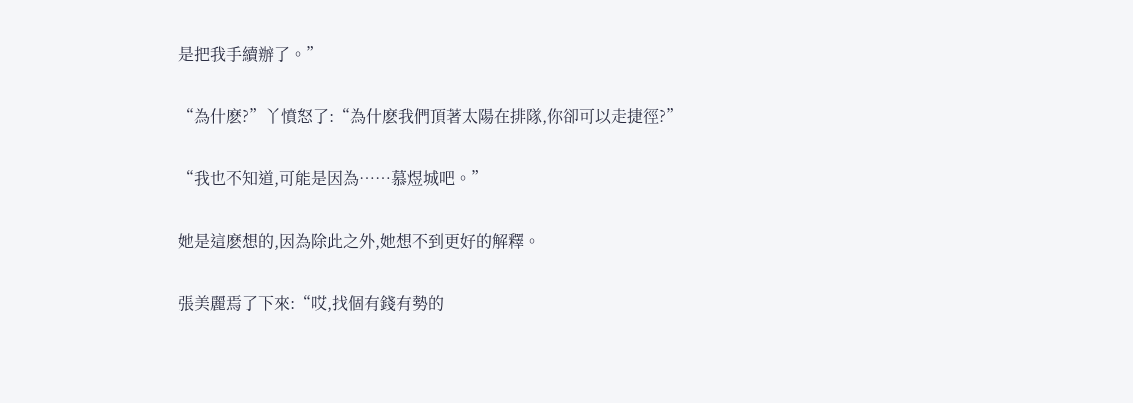是把我手續辦了。”

“為什麽?”丫憤怒了:“為什麽我們頂著太陽在排隊,你卻可以走捷徑?”

“我也不知道,可能是因為……慕煜城吧。”

她是這麽想的,因為除此之外,她想不到更好的解釋。

張美麗焉了下來:“哎,找個有錢有勢的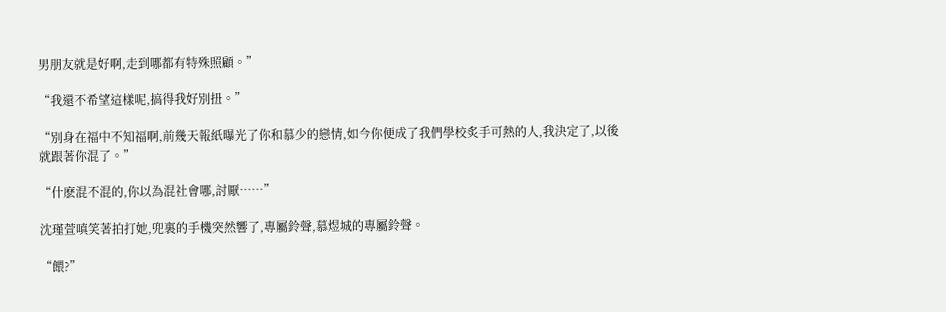男朋友就是好啊,走到哪都有特殊照顧。”

“我還不希望這樣呢,搞得我好別扭。”

“別身在福中不知福啊,前幾天報紙曝光了你和慕少的戀情,如今你便成了我們學校炙手可熱的人,我決定了,以後就跟著你混了。”

“什麽混不混的,你以為混社會哪,討厭……”

沈瑾萱嗔笑著拍打她,兜裏的手機突然響了,專屬鈴聲,慕煜城的專屬鈴聲。

“餵?”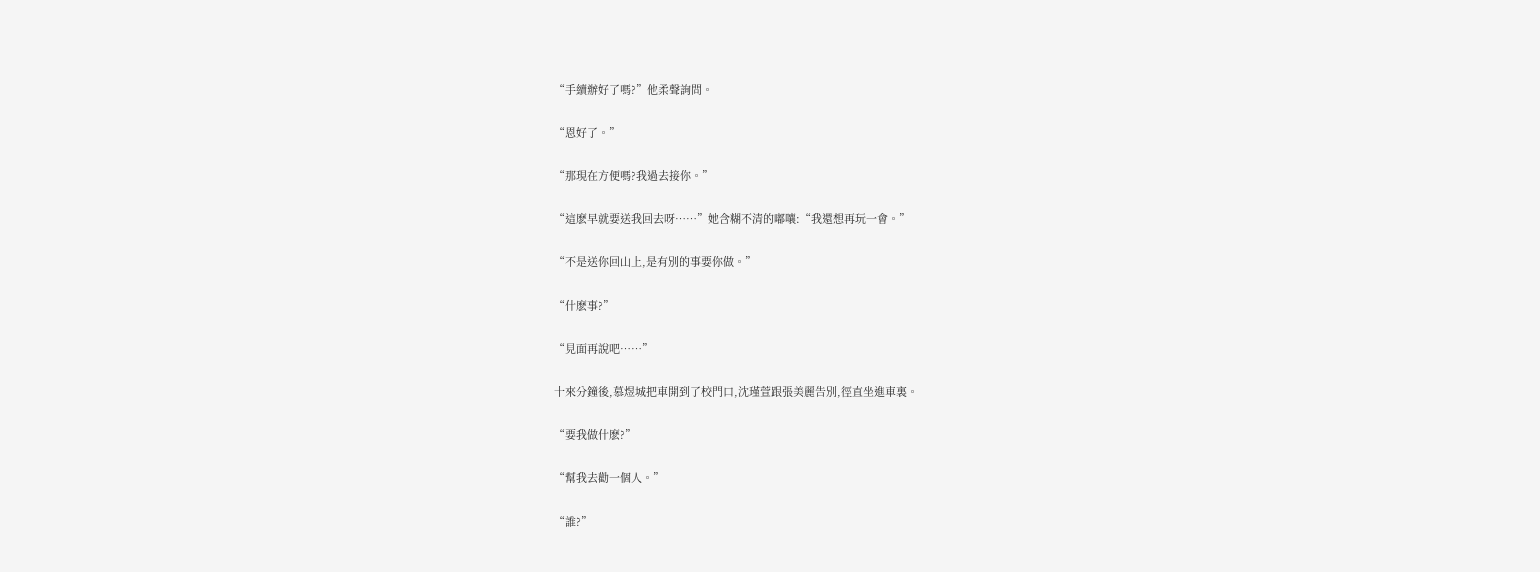“手續辦好了嗎?”他柔聲詢問。

“恩好了。”

“那現在方便嗎?我過去接你。”

“這麽早就要送我回去呀……”她含糊不清的嘟嚷:“我還想再玩一會。”

“不是送你回山上,是有別的事要你做。”

“什麽事?”

“見面再說吧……”

十來分鐘後,慕煜城把車開到了校門口,沈瑾萱跟張美麗告別,徑直坐進車裏。

“要我做什麽?”

“幫我去勸一個人。”

“誰?”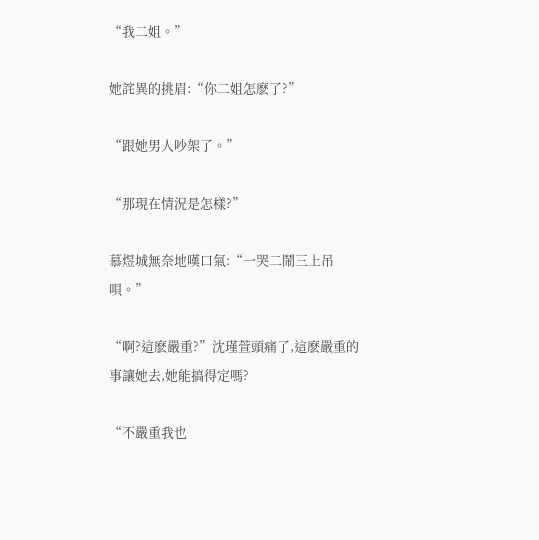“我二姐。”

她詫異的挑眉:“你二姐怎麽了?”

“跟她男人吵架了。”

“那現在情況是怎樣?”

慕煜城無奈地嘆口氣:“一哭二鬧三上吊唄。”

“啊?這麽嚴重?”沈瑾萱頭痛了,這麽嚴重的事讓她去,她能搞得定嗎?

“不嚴重我也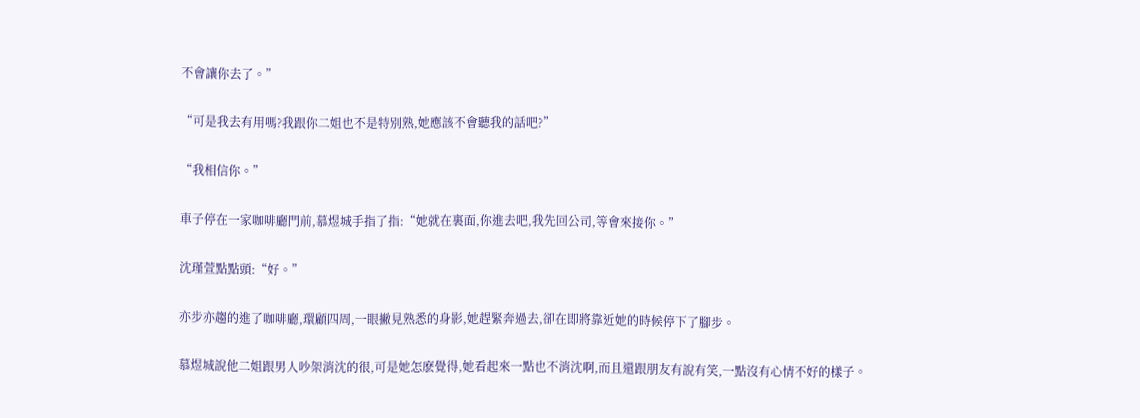不會讓你去了。”

“可是我去有用嗎?我跟你二姐也不是特別熟,她應該不會聽我的話吧?”

“我相信你。”

車子停在一家咖啡廳門前,慕煜城手指了指:“她就在裏面,你進去吧,我先回公司,等會來接你。”

沈瑾萱點點頭:“好。”

亦步亦趨的進了咖啡廳,環顧四周,一眼撇見熟悉的身影,她趕緊奔過去,卻在即將靠近她的時候停下了腳步。

慕煜城說他二姐跟男人吵架消沈的很,可是她怎麽覺得,她看起來一點也不消沈啊,而且還跟朋友有說有笑,一點沒有心情不好的樣子。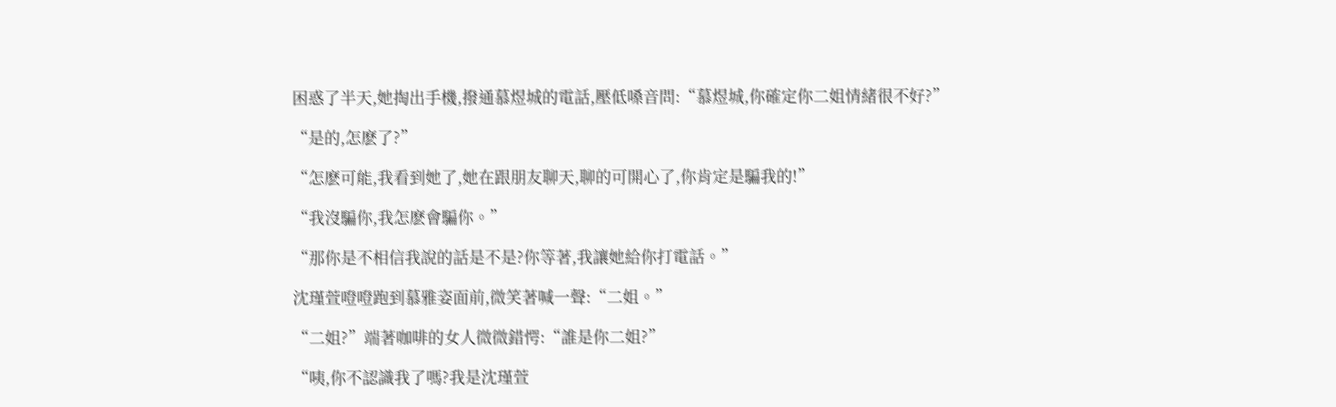困惑了半天,她掏出手機,撥通慕煜城的電話,壓低嗓音問:“慕煜城,你確定你二姐情緒很不好?”

“是的,怎麽了?”

“怎麽可能,我看到她了,她在跟朋友聊天,聊的可開心了,你肯定是騙我的!”

“我沒騙你,我怎麽會騙你。”

“那你是不相信我說的話是不是?你等著,我讓她給你打電話。”

沈瑾萱噔噔跑到慕雅姿面前,微笑著喊一聲:“二姐。”

“二姐?”端著咖啡的女人微微錯愕:“誰是你二姐?”

“咦,你不認識我了嗎?我是沈瑾萱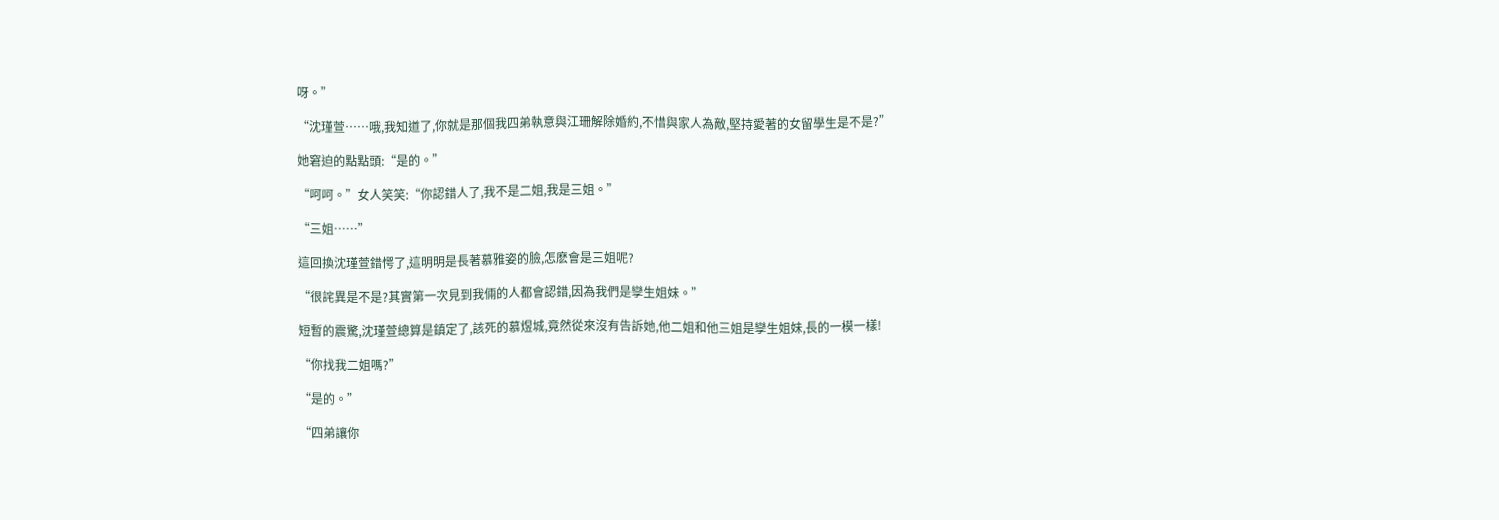呀。”

“沈瑾萱……哦,我知道了,你就是那個我四弟執意與江珊解除婚約,不惜與家人為敵,堅持愛著的女留學生是不是?”

她窘迫的點點頭:“是的。”

“呵呵。”女人笑笑:“你認錯人了,我不是二姐,我是三姐。”

“三姐……”

這回換沈瑾萱錯愕了,這明明是長著慕雅姿的臉,怎麽會是三姐呢?

“很詫異是不是?其實第一次見到我倆的人都會認錯,因為我們是孿生姐妹。”

短暫的震驚,沈瑾萱總算是鎮定了,該死的慕煜城,竟然從來沒有告訴她,他二姐和他三姐是孿生姐妹,長的一模一樣!

“你找我二姐嗎?”

“是的。”

“四弟讓你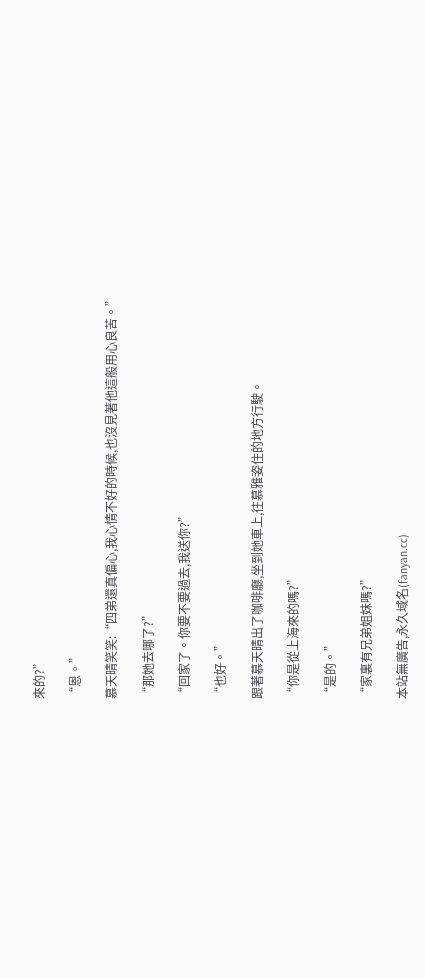來的?”

“恩。”

慕天晴笑笑:“四弟還真偏心,我心情不好的時候,也沒見著他這般用心良苦。”

“那她去哪了?”

“回家了。你要不要過去,我送你?”

“也好。”

跟著慕天晴出了咖啡廳,坐到她車上,往慕雅姿住的地方行駛。

“你是從上海來的嗎?”

“是的。”

“家裏有兄弟姐妹嗎?”

本站無廣告,永久域名(fanyan.cc)